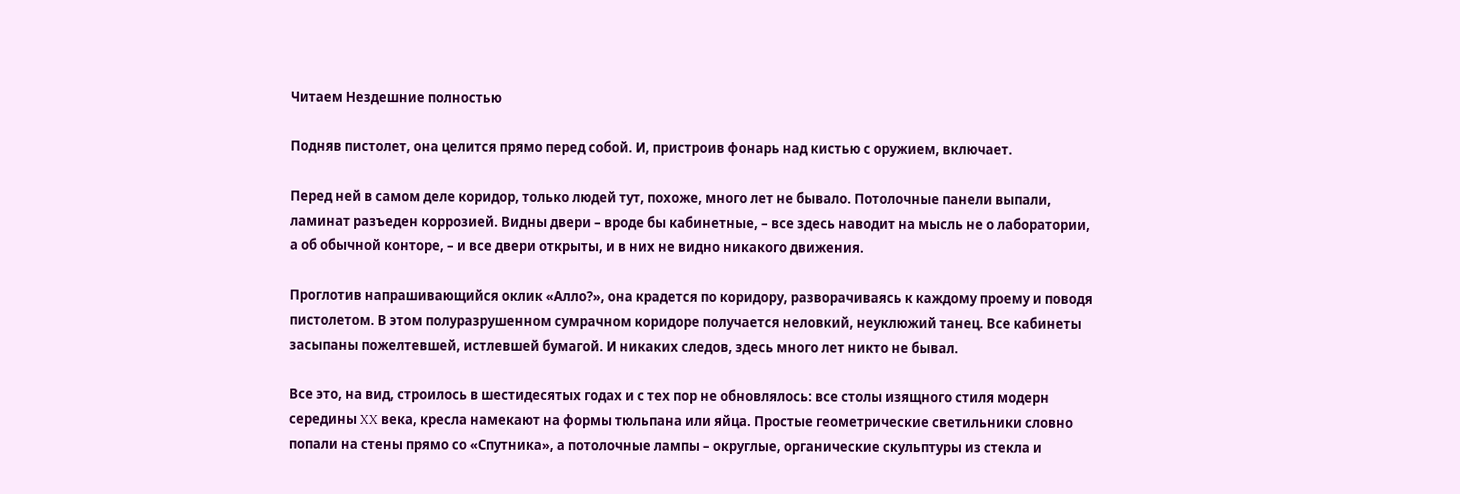Читаем Нездешние полностью

Подняв пистолет, она целится прямо перед собой. И, пристроив фонарь над кистью с оружием, включает.

Перед ней в самом деле коридор, только людей тут, похоже, много лет не бывало. Потолочные панели выпали, ламинат разъеден коррозией. Видны двери – вроде бы кабинетные, – все здесь наводит на мысль не о лаборатории, а об обычной конторе, – и все двери открыты, и в них не видно никакого движения.

Проглотив напрашивающийся оклик «Алло?», она крадется по коридору, разворачиваясь к каждому проему и поводя пистолетом. В этом полуразрушенном сумрачном коридоре получается неловкий, неуклюжий танец. Все кабинеты засыпаны пожелтевшей, истлевшей бумагой. И никаких следов, здесь много лет никто не бывал.

Все это, на вид, строилось в шестидесятых годах и с тех пор не обновлялось: все столы изящного стиля модерн середины XX века, кресла намекают на формы тюльпана или яйца. Простые геометрические светильники словно попали на стены прямо со «Спутника», а потолочные лампы – округлые, органические скульптуры из стекла и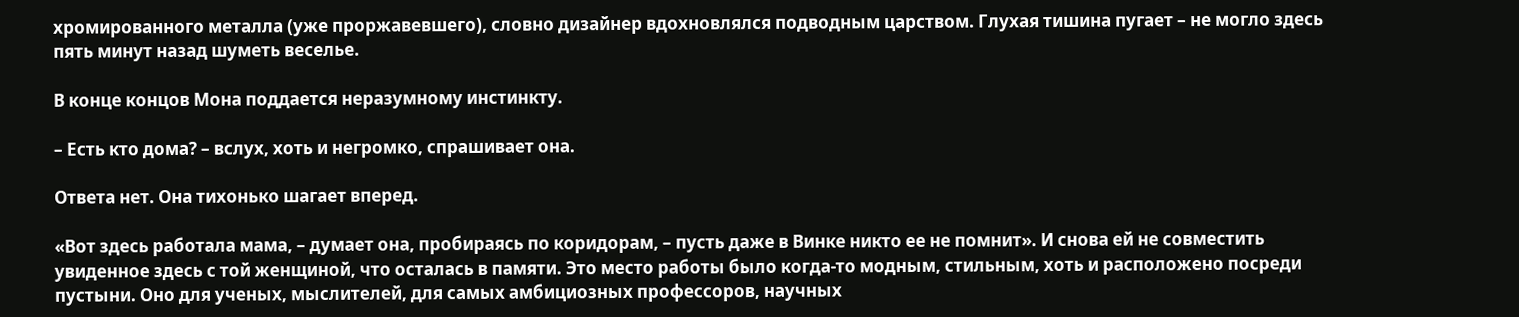хромированного металла (уже проржавевшего), словно дизайнер вдохновлялся подводным царством. Глухая тишина пугает – не могло здесь пять минут назад шуметь веселье.

В конце концов Мона поддается неразумному инстинкту.

– Есть кто дома? – вслух, хоть и негромко, спрашивает она.

Ответа нет. Она тихонько шагает вперед.

«Вот здесь работала мама, – думает она, пробираясь по коридорам, – пусть даже в Винке никто ее не помнит». И снова ей не совместить увиденное здесь с той женщиной, что осталась в памяти. Это место работы было когда-то модным, стильным, хоть и расположено посреди пустыни. Оно для ученых, мыслителей, для самых амбициозных профессоров, научных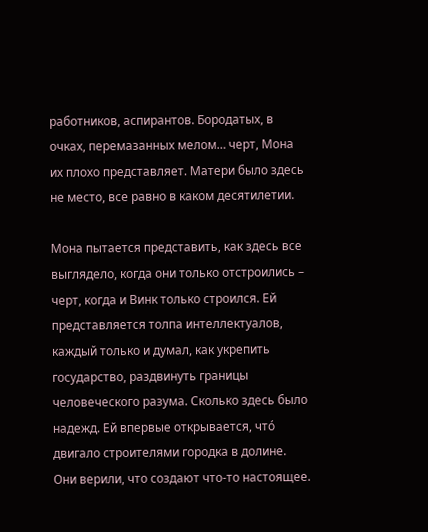работников, аспирантов. Бородатых, в очках, перемазанных мелом… черт, Мона их плохо представляет. Матери было здесь не место, все равно в каком десятилетии.

Мона пытается представить, как здесь все выглядело, когда они только отстроились – черт, когда и Винк только строился. Ей представляется толпа интеллектуалов, каждый только и думал, как укрепить государство, раздвинуть границы человеческого разума. Сколько здесь было надежд. Ей впервые открывается, чтó двигало строителями городка в долине. Они верили, что создают что-то настоящее.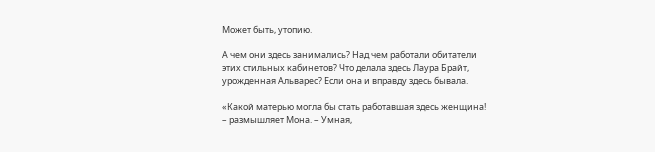Может быть, утопию.

А чем они здесь занимались? Над чем работали обитатели этих стильных кабинетов? Что делала здесь Лаура Брайт, урожденная Альварес? Если она и вправду здесь бывала.

«Какой матерью могла бы стать работавшая здесь женщина! – размышляет Мона. – Умная,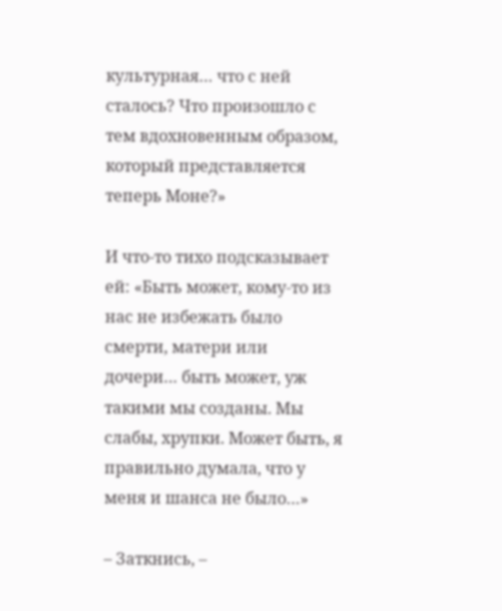культурная… что с ней сталось? Что произошло с тем вдохновенным образом, который представляется теперь Моне?»

И что-то тихо подсказывает ей: «Быть может, кому-то из нас не избежать было смерти, матери или дочери… быть может, уж такими мы созданы. Мы слабы, хрупки. Может быть, я правильно думала, что у меня и шанса не было…»

– Заткнись, –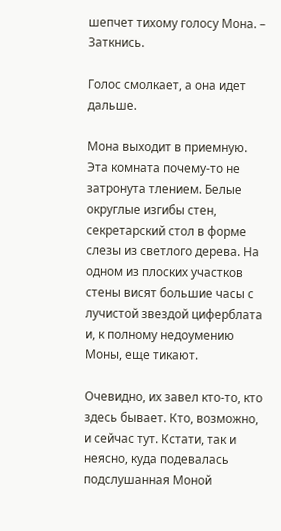шепчет тихому голосу Мона. – Заткнись.

Голос смолкает, а она идет дальше.

Мона выходит в приемную. Эта комната почему-то не затронута тлением. Белые округлые изгибы стен, секретарский стол в форме слезы из светлого дерева. На одном из плоских участков стены висят большие часы с лучистой звездой циферблата и, к полному недоумению Моны, еще тикают.

Очевидно, их завел кто-то, кто здесь бывает. Кто, возможно, и сейчас тут. Кстати, так и неясно, куда подевалась подслушанная Моной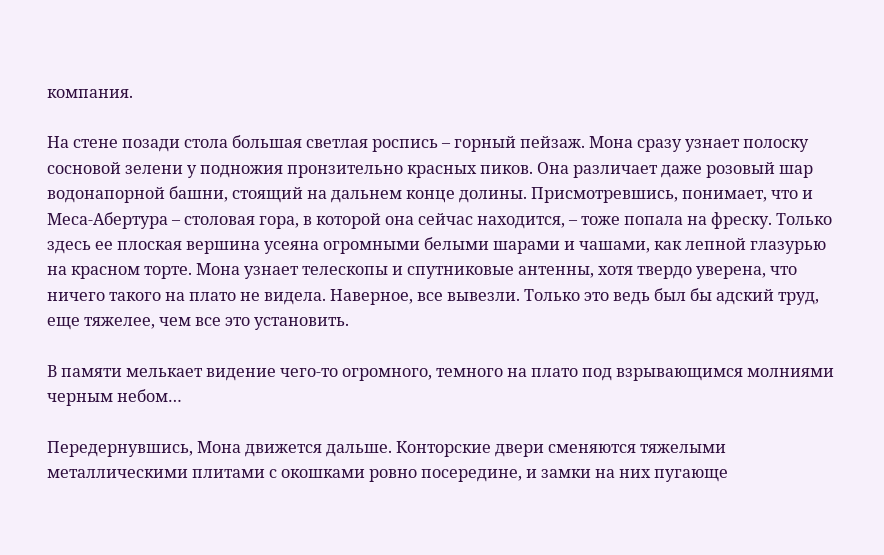компания.

На стене позади стола большая светлая роспись – горный пейзаж. Мона сразу узнает полоску сосновой зелени у подножия пронзительно красных пиков. Она различает даже розовый шар водонапорной башни, стоящий на дальнем конце долины. Присмотревшись, понимает, что и Меса-Абертура – столовая гора, в которой она сейчас находится, – тоже попала на фреску. Только здесь ее плоская вершина усеяна огромными белыми шарами и чашами, как лепной глазурью на красном торте. Мона узнает телескопы и спутниковые антенны, хотя твердо уверена, что ничего такого на плато не видела. Наверное, все вывезли. Только это ведь был бы адский труд, еще тяжелее, чем все это установить.

В памяти мелькает видение чего-то огромного, темного на плато под взрывающимся молниями черным небом…

Передернувшись, Мона движется дальше. Конторские двери сменяются тяжелыми металлическими плитами с окошками ровно посередине, и замки на них пугающе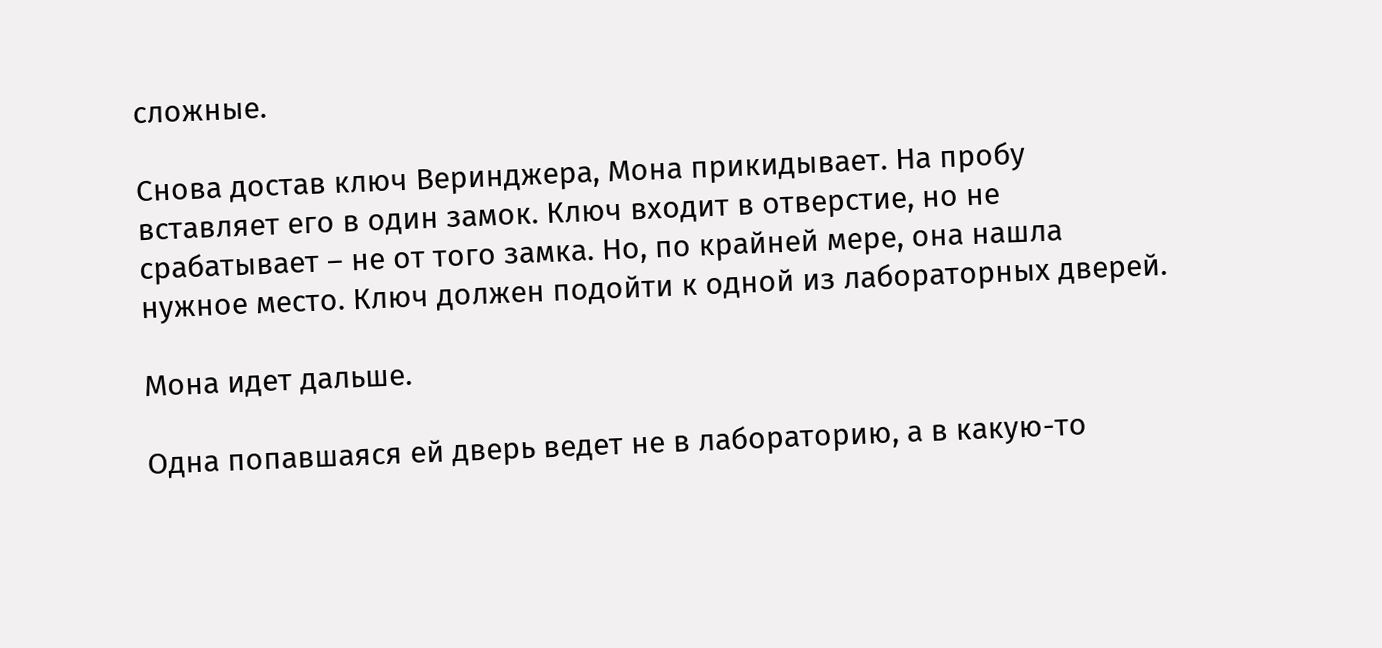сложные.

Снова достав ключ Веринджера, Мона прикидывает. На пробу вставляет его в один замок. Ключ входит в отверстие, но не срабатывает – не от того замка. Но, по крайней мере, она нашла нужное место. Ключ должен подойти к одной из лабораторных дверей.

Мона идет дальше.

Одна попавшаяся ей дверь ведет не в лабораторию, а в какую-то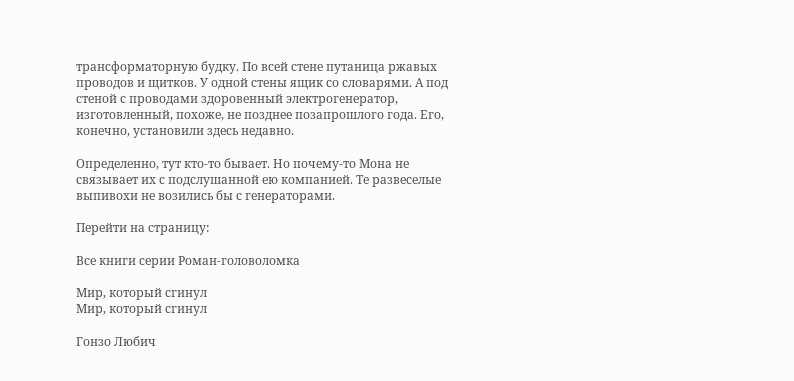трансформаторную будку. По всей стене путаница ржавых проводов и щитков. У одной стены ящик со словарями. А под стеной с проводами здоровенный электрогенератор, изготовленный, похоже, не позднее позапрошлого года. Его, конечно, установили здесь недавно.

Определенно, тут кто-то бывает. Но почему-то Мона не связывает их с подслушанной ею компанией. Те развеселые выпивохи не возились бы с генераторами.

Перейти на страницу:

Все книги серии Роман-головоломка

Мир, который сгинул
Мир, который сгинул

Гонзо Любич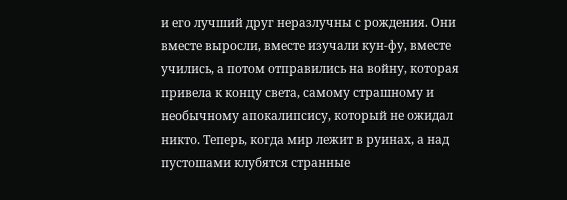и его лучший друг неразлучны с рождения. Они вместе выросли, вместе изучали кун-фу, вместе учились, а потом отправились на войну, которая привела к концу света, самому страшному и необычному апокалипсису, который не ожидал никто. Теперь, когда мир лежит в руинах, а над пустошами клубятся странные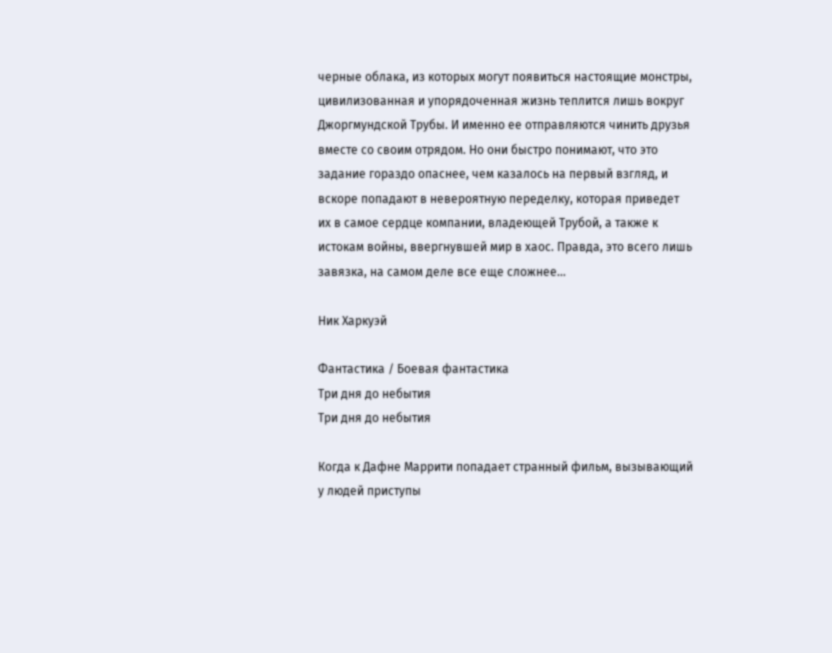черные облака, из которых могут появиться настоящие монстры, цивилизованная и упорядоченная жизнь теплится лишь вокруг Джоргмундской Трубы. И именно ее отправляются чинить друзья вместе со своим отрядом. Но они быстро понимают, что это задание гораздо опаснее, чем казалось на первый взгляд, и вскоре попадают в невероятную переделку, которая приведет их в самое сердце компании, владеющей Трубой, а также к истокам войны, ввергнувшей мир в хаос. Правда, это всего лишь завязка, на самом деле все еще сложнее…

Ник Харкуэй

Фантастика / Боевая фантастика
Три дня до небытия
Три дня до небытия

Когда к Дафне Маррити попадает странный фильм, вызывающий у людей приступы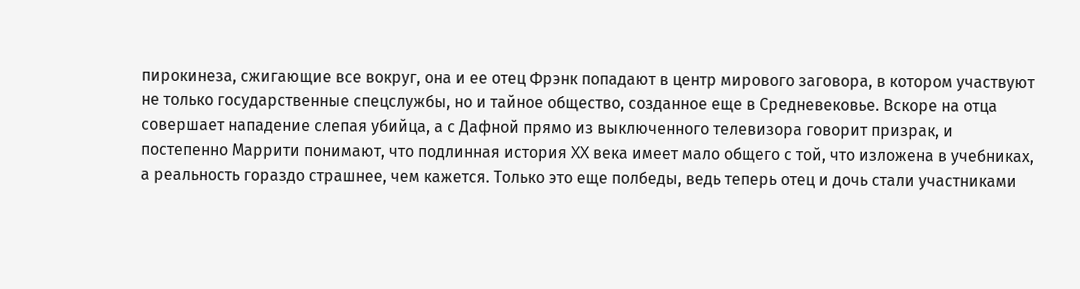пирокинеза, сжигающие все вокруг, она и ее отец Фрэнк попадают в центр мирового заговора, в котором участвуют не только государственные спецслужбы, но и тайное общество, созданное еще в Средневековье. Вскоре на отца совершает нападение слепая убийца, а с Дафной прямо из выключенного телевизора говорит призрак, и постепенно Маррити понимают, что подлинная история XX века имеет мало общего с той, что изложена в учебниках, а реальность гораздо страшнее, чем кажется. Только это еще полбеды, ведь теперь отец и дочь стали участниками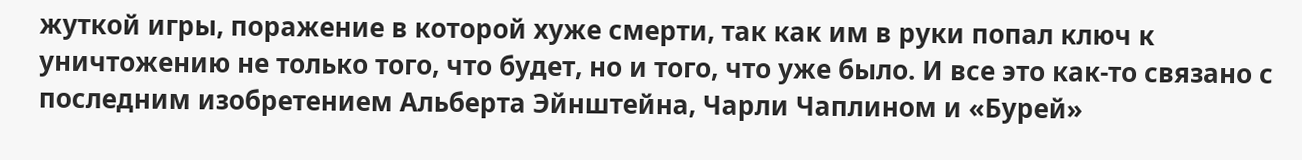жуткой игры, поражение в которой хуже смерти, так как им в руки попал ключ к уничтожению не только того, что будет, но и того, что уже было. И все это как-то связано с последним изобретением Альберта Эйнштейна, Чарли Чаплином и «Бурей»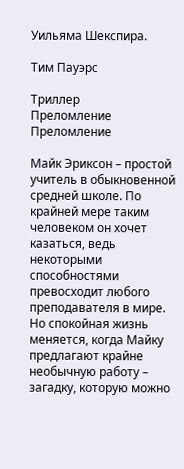Уильяма Шекспира.

Тим Пауэрс

Триллер
Преломление
Преломление

Майк Эриксон – простой учитель в обыкновенной средней школе. По крайней мере таким человеком он хочет казаться, ведь некоторыми способностями превосходит любого преподавателя в мире. Но спокойная жизнь меняется, когда Майку предлагают крайне необычную работу – загадку, которую можно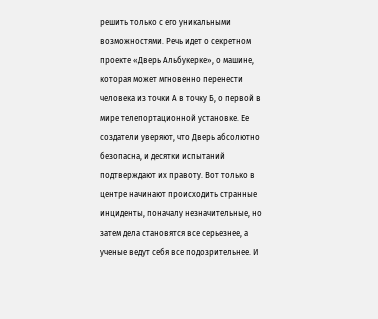решить только с его уникальными возможностями. Речь идет о секретном проекте «Дверь Альбукерке», о машине, которая может мгновенно перенести человека из точки А в точку Б, о первой в мире телепортационной установке. Ее создатели уверяют, что Дверь абсолютно безопасна, и десятки испытаний подтверждают их правоту. Вот только в центре начинают происходить странные инциденты, поначалу незначительные, но затем дела становятся все серьезнее, а ученые ведут себя все подозрительнее. И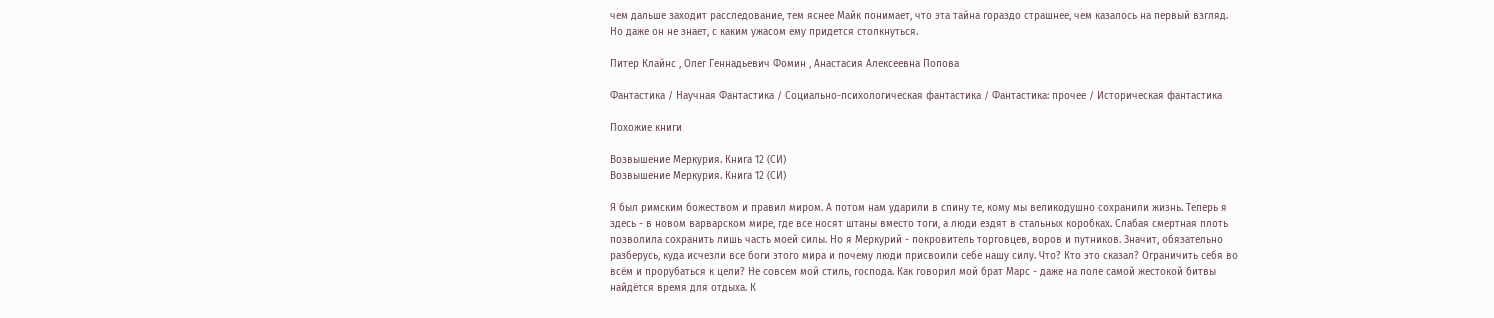чем дальше заходит расследование, тем яснее Майк понимает, что эта тайна гораздо страшнее, чем казалось на первый взгляд. Но даже он не знает, с каким ужасом ему придется столкнуться.

Питер Клайнс , Олег Геннадьевич Фомин , Анастасия Алексеевна Попова

Фантастика / Научная Фантастика / Социально-психологическая фантастика / Фантастика: прочее / Историческая фантастика

Похожие книги

Возвышение Меркурия. Книга 12 (СИ)
Возвышение Меркурия. Книга 12 (СИ)

Я был римским божеством и правил миром. А потом нам ударили в спину те, кому мы великодушно сохранили жизнь. Теперь я здесь - в новом варварском мире, где все носят штаны вместо тоги, а люди ездят в стальных коробках. Слабая смертная плоть позволила сохранить лишь часть моей силы. Но я Меркурий - покровитель торговцев, воров и путников. Значит, обязательно разберусь, куда исчезли все боги этого мира и почему люди присвоили себе нашу силу. Что? Кто это сказал? Ограничить себя во всём и прорубаться к цели? Не совсем мой стиль, господа. Как говорил мой брат Марс - даже на поле самой жестокой битвы найдётся время для отдыха. К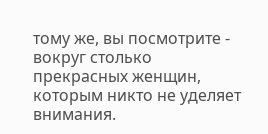тому же, вы посмотрите - вокруг столько прекрасных женщин, которым никто не уделяет внимания.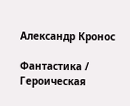Александр Кронос

Фантастика / Героическая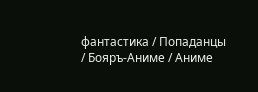фантастика / Попаданцы / Бояръ-Аниме / Аниме